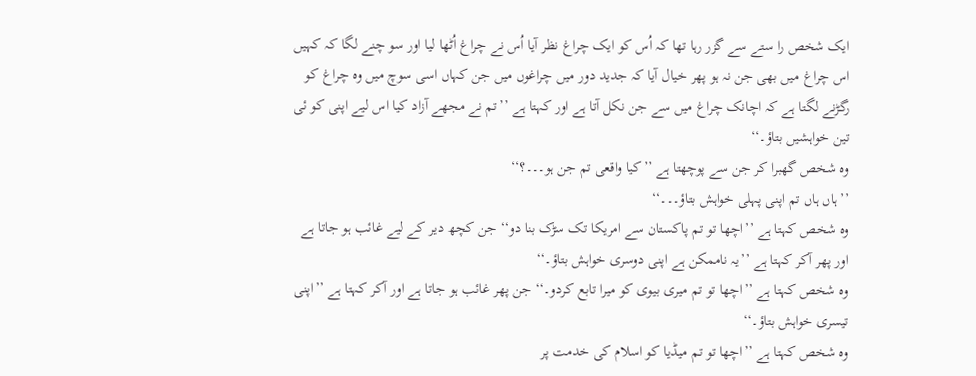ایک شخص را ستے سے گزر رہا تھا کہ اُس کو ایک چراغ نظر آیا اُس نے چراغ اُٹھا لیا اور سو چنے لگا کہ کہیں اس چراغ میں بھی جن نہ ہو پھر خیال آیا کہ جدید دور میں چراغوں میں جن کہاں اسی سوچ میں وہ چراغ کو رگڑنے لگتا ہے کہ اچانک چراغ میں سے جن نکل آتا ہے اور کہتا ہے ’’تم نے مجھے آزاد کیا اس لیے اپنی کو ئی تین خواہشیں بتاؤ۔‘‘
وہ شخص گھبرا کر جن سے پوچھتا ہے ’’کیا واقعی تم جن ہو۔۔۔؟‘‘
’’ہاں ہاں تم اپنی پہلی خواہش بتاؤ۔۔۔‘‘
وہ شخص کہتا ہے ’’اچھا تو تم پاکستان سے امریکا تک سڑک بنا دو‘‘ جن کچھ دیر کے لیے غائب ہو جاتا ہے اور پھر آکر کہتا ہے ’’یہ ناممکن ہے اپنی دوسری خواہش بتاؤ۔‘‘
وہ شخص کہتا ہے ’’اچھا تو تم میری بیوی کو میرا تابع کردو۔‘‘ جن پھر غائب ہو جاتا ہے اور آکر کہتا ہے ’’اپنی تیسری خواہش بتاؤ۔‘‘
وہ شخص کہتا ہے ’’اچھا تو تم میڈیا کو اسلام کی خدمت پر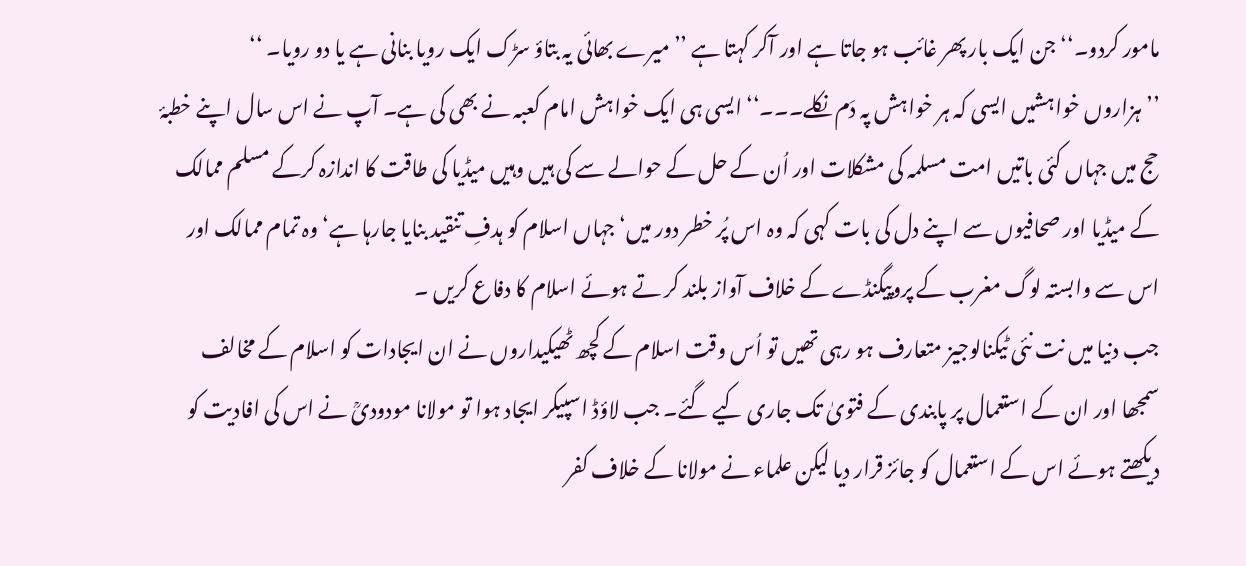مامور کردو۔‘‘ جن ایک بار پھر غائب ہو جاتا ہے اور آکر کہتا ہے ’’میرے بھائی یہ بتاؤ سڑک ایک رویا بنانی ہے یا دو رویا۔ ‘‘
’’ہزاروں خواہشیں ایسی کہ ہر خواہش پہ دَم نکلے۔۔۔‘‘ ایسی ہی ایک خواہش امام کعبہ نے بھی کی ہے۔ آپ نے اس سال اپنے خطبۂ حج میں جہاں کئی باتیں امت مسلمہ کی مشکلات اور اُن کے حل کے حوالے سے کی ہیں وہیں میڈیا کی طاقت کا اندازہ کرکے مسلم ممالک کے میڈیا اور صحافیوں سے اپنے دل کی بات کہی کہ وہ اس پُر خطر دور میں‘ جہاں اسلام کو ہدفِ تنقید بنایا جارہا ہے‘ وہ تمام ممالک اور اس سے وابستہ لوگ مغرب کے پروپیگنڈے کے خلاف آواز بلند کر تے ہوئے اسلام کا دفاع کریں ۔
جب دنیا میں نت نئی ٹیکنالوجیز متعارف ہو رہی تھیں تو اُس وقت اسلام کے کچھ ٹھیکیداروں نے ان ایجادات کو اسلام کے مخالف سمجھا اور ان کے استعمال پر پابندی کے فتویٰ تک جاری کیے گئے۔ جب لاؤڈ اسپیکر ایجاد ہوا تو مولانا مودودیؒ نے اس کی افادیت کو دیکھتے ہوئے اس کے استعمال کو جائز قرار دیا لیکن علماء نے مولانا کے خلاف کفر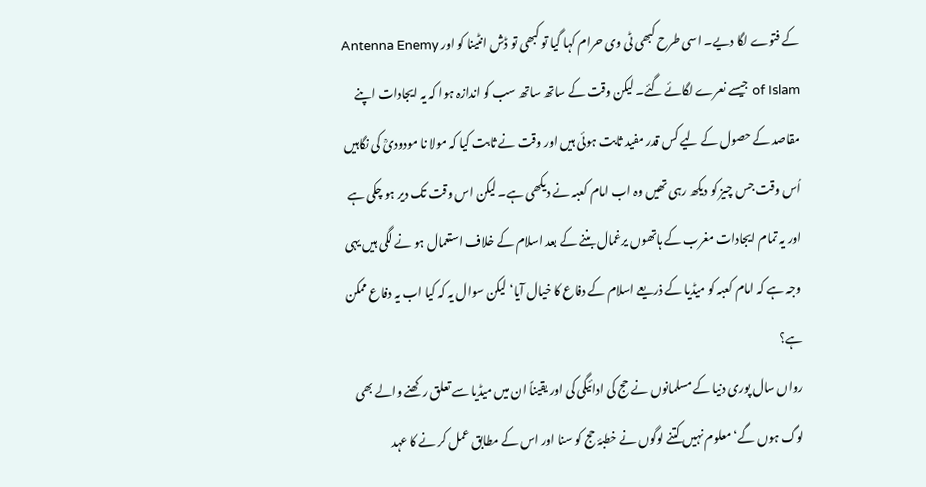کے فتوے لگا دیے۔ اسی طرح کبھی ٹی وی حرام کہا گیا تو کبھی تو ڈش انٹینا کو اور Antenna Enemy of Islam جیسے نعرے لگائے گئے۔ لیکن وقت کے ساتھ ساتھ سب کو اندازہ ہوا کہ یہ ایجادات اپنے مقاصد کے حصول کے لیے کس قدر مفید ثابت ہوئی ہیں اور وقت نے ثابت کیا کہ مولا نا مودودیؒ کی نگاہیں اُس وقت جس چیز کو دیکھ رہی تھیں وہ اب امام کعبہ نے دیکھی ہے۔ لیکن اس وقت تک دیر ہو چکی ہے اور یہ تمام ایجادات مغرب کے ہاتھوں یرغمال بننے کے بعد اسلام کے خلاف استعمال ہو نے لگی ہیں یہی وجہ ہے کہ امام کعبہ کو میڈیا کے ذریعے اسلام کے دفاع کا خیال آیا‘ لیکن سوال یہ کہ کیا اب یہ دفاع ممکن ہے؟
رواں سال پوری دنیا کے مسلمانوں نے حج کی ادائیگی کی اور یقیناً ان میں میڈیا سے تعلق رکھنے والے بھی لوگ ہوں گے‘ معلوم نہیں کتنے لوگوں نے خطبۂ حج کو سنا اور اس کے مطابق عمل کر نے کا عہد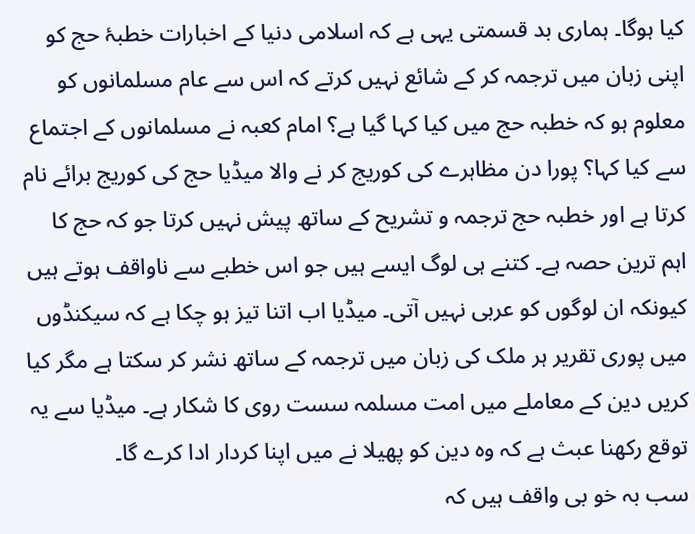کیا ہوگا۔ ہماری بد قسمتی یہی ہے کہ اسلامی دنیا کے اخبارات خطبۂ حج کو اپنی زبان میں ترجمہ کر کے شائع نہیں کرتے کہ اس سے عام مسلمانوں کو معلوم ہو کہ خطبہ حج میں کیا کہا گیا ہے؟ امام کعبہ نے مسلمانوں کے اجتماع سے کیا کہا؟ پورا دن مظاہرے کی کوریج کر نے والا میڈیا حج کی کوریج برائے نام کرتا ہے اور خطبہ حج ترجمہ و تشریح کے ساتھ پیش نہیں کرتا جو کہ حج کا اہم ترین حصہ ہے۔ کتنے ہی لوگ ایسے ہیں جو اس خطبے سے ناواقف ہوتے ہیں کیونکہ ان لوگوں کو عربی نہیں آتی۔ میڈیا اب اتنا تیز ہو چکا ہے کہ سیکنڈوں میں پوری تقریر ہر ملک کی زبان میں ترجمہ کے ساتھ نشر کر سکتا ہے مگر کیا کریں دین کے معاملے میں امت مسلمہ سست روی کا شکار ہے۔ میڈیا سے یہ توقع رکھنا عبث ہے کہ وہ دین کو پھیلا نے میں اپنا کردار ادا کرے گا۔
سب بہ خو بی واقف ہیں کہ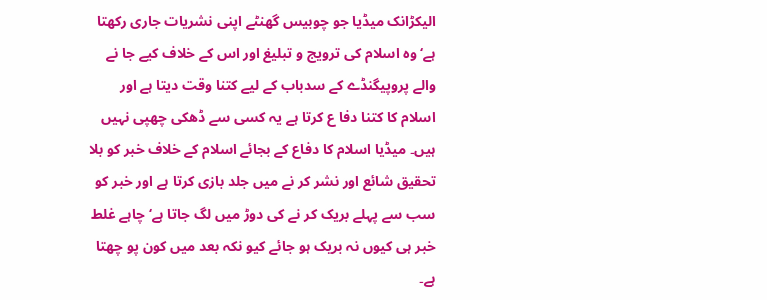الیکڑانک میڈیا جو چوبیس گھنٹے اپنی نشریات جاری رکھتا ہے‘ وہ اسلام کی ترویج و تبلیغ اور اس کے خلاف کیے جا نے والے پروپیگنڈے کے سدباب کے لیے کتنا وقت دیتا ہے اور اسلام کا کتنا دفا ع کرتا ہے یہ کسی سے ڈھکی چھپی نہیں ہیں۔ میڈیا اسلام کا دفاع کے بجائے اسلام کے خلاف خبر کو بلا تحقیق شائع اور نشر کر نے میں جلد بازی کرتا ہے اور خبر کو سب سے پہلے بریک کر نے کی دوڑ میں لگ جاتا ہے‘ چاہے غلط خبر ہی کیوں نہ بریک ہو جائے کیو نکہ بعد میں کون پو چھتا ہے۔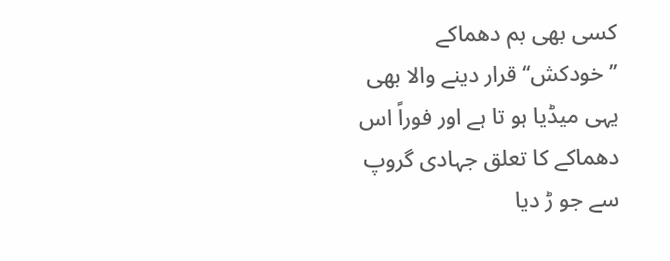کسی بھی بم دھماکے ’’خودکش‘‘ قرار دینے والا بھی یہی میڈیا ہو تا ہے اور فوراً اس دھماکے کا تعلق جہادی گروپ سے جو ڑ دیا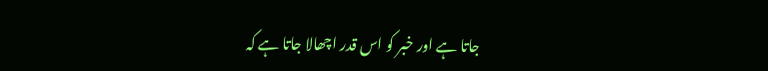جاتا ہے اور خبر کو اس قدر اچھالا جاتا ہے کہ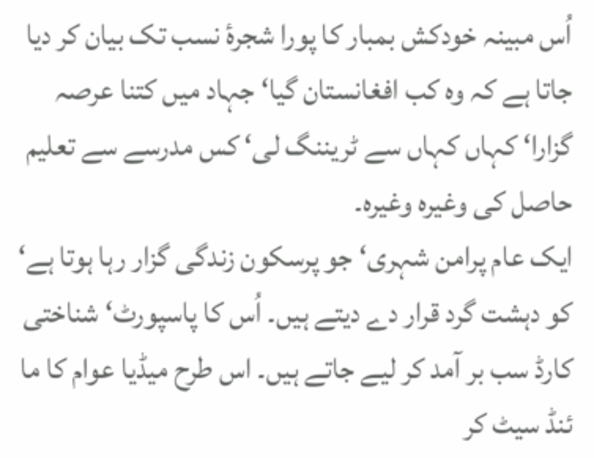اُس مبینہ خودکش بمبار کا پورا شجرۂ نسب تک بیان کر دیا جاتا ہے کہ وہ کب افغانستان گیا‘ جہاد میں کتنا عرصہ گزارا‘ کہاں کہاں سے ٹریننگ لی‘ کس مدرسے سے تعلیم حاصل کی وغیرہ وغیرہ۔
ایک عام پرامن شہری‘ جو پرسکون زندگی گزار رہا ہوتا ہے‘ کو دہشت گرد قرار دے دیتے ہیں۔ اُس کا پاسپورٹ‘ شناختی کارڈ سب بر آمد کر لیے جاتے ہیں۔ اس طرح میڈیا عوام کا ما ئنڈ سیٹ کر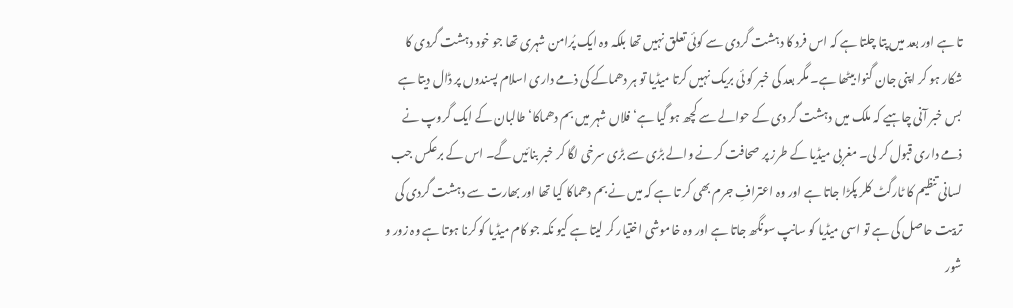تا ہے اور بعد میں پتا چلتا ہے کہ اس فرد کا دہشت گردی سے کوئی تعلق نہیں تھا بلکہ وہ ایک پُرامن شہری تھا جو خود دہشت گردی کا شکار ہو کر اپنی جان گنوا بیٹھا ہے۔ مگر بعد کی خبر کو ئی بریک نہیں کرتا میڈیا تو ہر دھماکے کی ذمے داری اسلام پسندوں پر ڈال دیتا ہے بس خبر آنی چاہیے کہ ملک میں دہشت گر دی کے حوالے سے کچھ ہو گیا ہے‘ فلاں شہر میں بم دھماکا‘ طالبان کے ایک گروپ نے ذمے داری قبول کر لی۔ مغربی میڈیا کے طرز پر صحافت کر نے والے بڑی سے بڑی سرخی لگا کر خبر بنائیں گے۔ اس کے برعکس جب لسانی تنظیم کا ٹارگٹ کلر پکڑا جاتا ہے اور وہ اعترافِ جرم بھی کر تا ہے کہ میں نے بم دھماکا کیا تھا اور بھارت سے دہشت گردی کی تربیت حاصل کی ہے تو اسی میڈیا کو سانپ سونگھ جاتا ہے اور وہ خاموشی اختیار کر لیتا ہے کیو نکہ جو کام میڈیا کو کرنا ہوتا ہے وہ زور و شور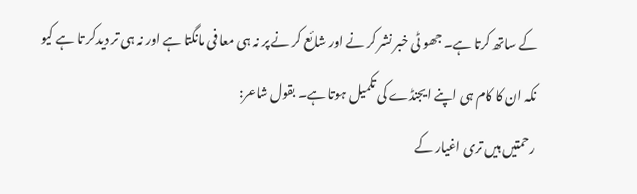کے ساتھ کرتا ہے۔ جھو ٹی خبر نشر کر نے اور شائع کر نے پر نہ ہی معا فی مانگتا ہے اور نہ ہی تر دیدکر تا ہے کیو نکہ ان کا کام ہی اپنے ایجنڈے کی تکمیل ہوتا ہے۔ بقول شاعر:
رحمتیں ہیں تری اغیار کے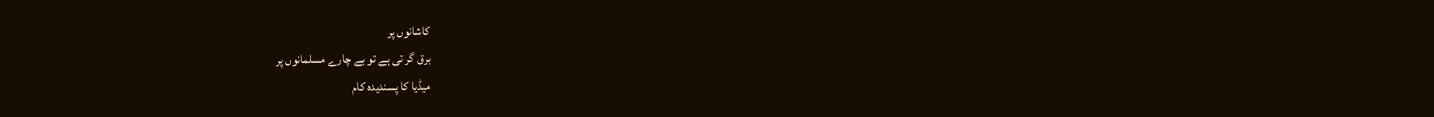کاشانوں پر
برق گر تی ہے تو بے چارے مسلمانوں پر
میڈیا کا پسندیدہ کام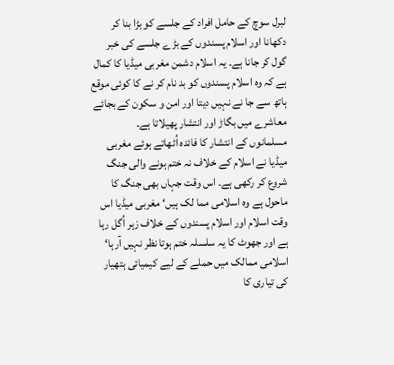لبرل سوچ کے حامل افراد کے جلسے کو بڑا بنا کر دکھانا اور اسلام پسندوں کے بڑے جلسے کی خبر گول کر جانا ہے۔ یہ اسلام دشمن مغربی میڈیا کا کمال ہے کہ وہ اسلام پسندوں کو بد نام کر نے کا کوئی موقع ہاتھ سے جا نے نہیں دیتا اور امن و سکون کے بجائے معاشرے میں بگاڑ اور انتشار پھیلاتا ہے۔
مسلمانوں کے انتشار کا فائدہ اُٹھاتے ہوئے مغربی میڈیا نے اسلام کے خلاف نہ ختم ہونے والی جنگ شروع کر رکھی ہے۔ اس وقت جہاں بھی جنگ کا ماحول ہے وہ اسلامی مما لک ہیں‘ مغربی میڈیا اس وقت اسلام اور اسلام پسندوں کے خلاف زہر اُگل رہا ہے اور جھوٹ کا یہ سلسلہ ختم ہوتا نظر نہیں آرہا‘ اسلامی ممالک میں حملے کے لیے کیمیائی ہتھیار کی تیاری کا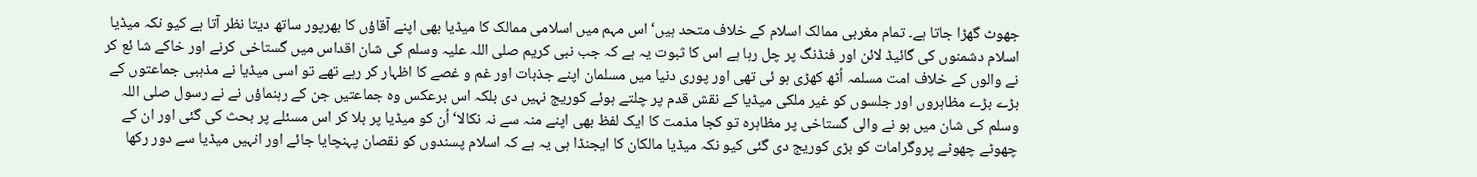جھوٹ گھڑا جاتا ہے۔ تمام مغربی ممالک اسلام کے خلاف متحد ہیں‘ اس مہم میں اسلامی ممالک کا میڈیا بھی اپنے آقاؤں کا بھرپور ساتھ دیتا نظر آتا ہے کیو نکہ میڈیا اسلام دشمنوں کی گائیڈ لائن اور فنڈنگ پر چل رہا ہے اس کا ثبوت یہ ہے کہ جب نبی کریم صلی اللہ علیہ وسلم کی شان اقداس میں گستاخی کرنے اور خاکے شا ئع کر نے والوں کے خلاف امت مسلمہ اُٹھ کھڑی ہو ئی تھی اور پوری دنیا میں مسلمان اپنے جذبات اور غم و غصے کا اظہار کر رہے تھے تو اسی میڈیا نے مذہبی جماعتوں کے بڑے بڑے مظاہروں اور جلسوں کو غیر ملکی میڈیا کے نقش قدم پر چلتے ہوئے کوریج نہیں دی بلکہ اس برعکس وہ جماعتیں جن کے رہنماؤں نے نے رسول صلی اللہ وسلم کی شان میں ہو نے والی گستاخی پر مظاہرہ تو کجا مذمت کا ایک لفظ بھی اپنے منہ سے نہ نکالا‘ اُن کو میڈیا پر بلا کر اس مسئلے پر بحث کی گئی اور ان کے چھوٹے چھوٹے پروگرامات کو بڑی کوریج دی گئی کیو نکہ میڈیا مالکان کا ایجنڈا ہی یہ ہے کہ اسلام پسندوں کو نقصان پہنچایا جائے اور انہیں میڈیا سے دور رکھا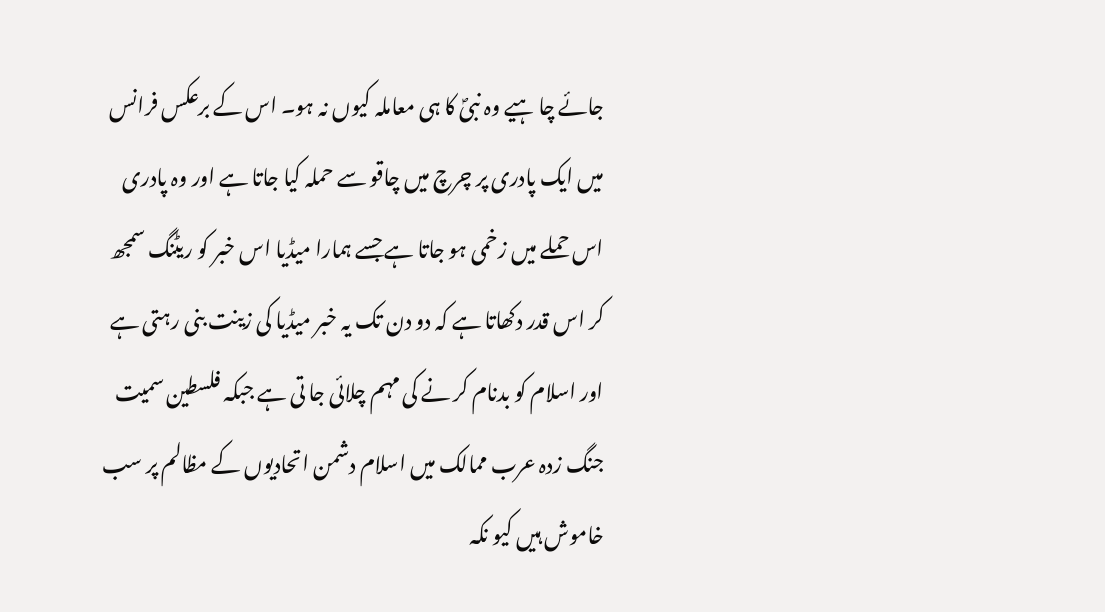جائے چا ہیے وہ نبیؐ کا ہی معاملہ کیوں نہ ہو۔ اس کے برعکس فرانس میں ایک پادری پر چرچ میں چاقو سے حملہ کیا جاتا ہے اور وہ پادری اس حملے میں زخمی ہو جاتا ہے جسے ہمارا میڈیا اس خبر کو ریٹنگ سمجھ کر اس قدر دکھاتا ہے کہ دو دن تک یہ خبر میڈیا کی زینت بنی رہتی ہے اور اسلام کو بدنام کر نے کی مہم چلائی جا تی ہے جبکہ فلسطین سمیت جنگ زدہ عرب ممالک میں اسلام دشمن اتحادیوں کے مظالم پر سب خاموش ہیں کیو نکہ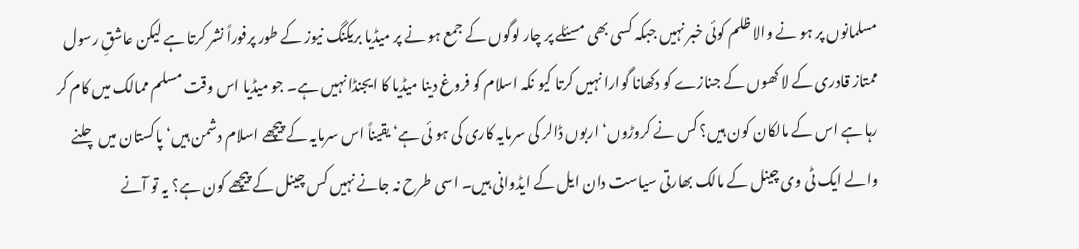مسلمانوں پر ہو نے والا ظلم کوئی خبر نہیں جبکہ کسی بھی مسئلے پر چار لوگوں کے جمع ہو نے پر میڈیا بریکنگ نیوز کے طور پرفوراً نشر کرتا ہے لیکن عاشقِ رسول ممتاز قادری کے لا کھوں کے جنازے کو دکھانا گوارا نہیں کرتا کیو نکہ اسلام کو فروغ دینا میڈیا کا ایجنڈا نہیں ہے۔ جو میڈیا اس وقت مسلم ممالک میں کام کر رہا ہے اس کے مالکان کون ہیں؟ کس نے کروڑوں‘ اربوں ڈالر کی سرمایہ کاری کی ہو ئی ہے‘ یقیناً اس سرمایہ کے پیچھے اسلام دشمن ہیں‘ پاکستان میں چلنے والے ایک ٹی وی چینل کے مالک بھارتی سیاست دان ایل کے ایڈوانی ہیں۔ اسی طرح نہ جانے نہیں کس چینل کے پیچھے کون ہے؟ یہ تو آنے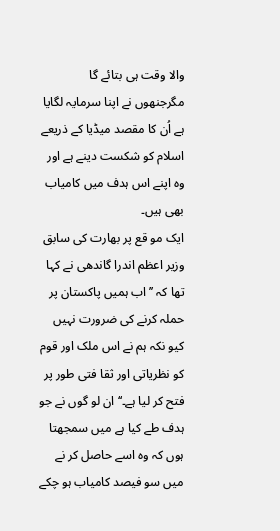والا وقت ہی بتائے گا مگرجنھوں نے اپنا سرمایہ لگایا ہے اُن کا مقصد میڈیا کے ذریعے اسلام کو شکست دینے ہے اور وہ اپنے اس ہدف میں کامیاب بھی ہیں۔
ایک مو قع پر بھارت کی سابق وزیر اعظم اندرا گاندھی نے کہا تھا کہ ’’اب ہمیں پاکستان پر حملہ کرنے کی ضرورت نہیں کیو نکہ ہم نے اس ملک اور قوم کو نظریاتی اور ثقا فتی طور پر فتح کر لیا ہے۔‘‘ ان لو گوں نے جو ہدف طے کیا ہے میں سمجھتا ہوں کہ وہ اسے حاصل کر نے میں سو فیصد کامیاب ہو چکے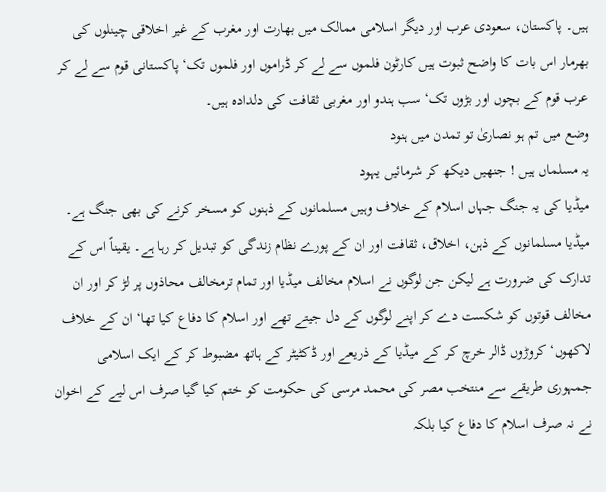ہیں۔ پاکستان، سعودی عرب اور دیگر اسلامی ممالک میں بھارت اور مغرب کے غیر اخلاقی چینلوں کی بھرمار اس بات کا واضح ثبوت ہیں کارٹون فلموں سے لے کر ڈراموں اور فلموں تک‘ پاکستانی قوم سے لے کر عرب قوم کے بچوں اور بڑوں تک‘ سب ہندو اور مغربی ثقافت کی دلدادہ ہیں۔
وضع میں تم ہو نصاریٰ تو تمدن میں ہنود
یہ مسلماں ہیں ! جنھیں دیکھ کر شرمائیں یہود
میڈیا کی یہ جنگ جہاں اسلام کے خلاف وہیں مسلمانوں کے ذہنوں کو مسخر کرنے کی بھی جنگ ہے۔ میڈیا مسلمانوں کے ذہن، اخلاق، ثقافت اور ان کے پورے نظام زندگی کو تبدیل کر رہا ہے۔ یقیناً اس کے تدارک کی ضرورت ہے لیکن جن لوگوں نے اسلام مخالف میڈیا اور تمام ترمخالف محاذوں پر لڑ کر اور ان مخالف قوتوں کو شکست دے کر اپنے لوگوں کے دل جیتے تھے اور اسلام کا دفاع کیا تھا‘ ان کے خلاف لاکھوں‘ کروڑوں ڈالر خرچ کر کے میڈیا کے ذریعے اور ڈکٹیٹر کے ہاتھ مضبوط کر کے ایک اسلامی جمہوری طریقے سے منتخب مصر کی محمد مرسی کی حکومت کو ختم کیا گیا صرف اس لیے کے اخوان نے نہ صرف اسلام کا دفاع کیا بلکہ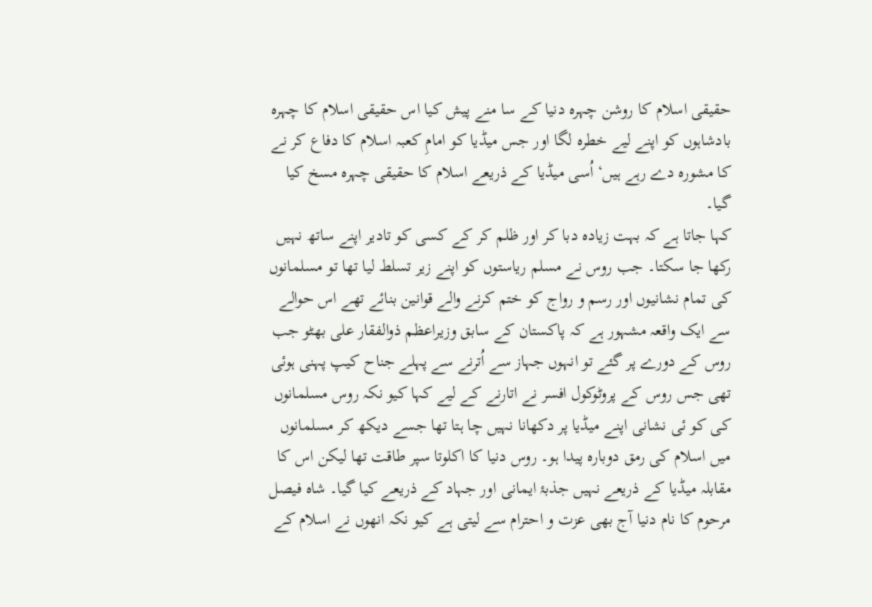حقیقی اسلام کا روشن چہرہ دنیا کے سا منے پیش کیا اس حقیقی اسلام کا چہرہ بادشاہوں کو اپنے لیے خطرہ لگا اور جس میڈیا کو امامِ کعبہ اسلام کا دفاع کر نے کا مشورہ دے رہے ہیں‘ اُسی میڈیا کے ذریعے اسلام کا حقیقی چہرہ مسخ کیا گیا۔
کہا جاتا ہے کہ بہت زیادہ دبا کر اور ظلم کر کے کسی کو تادیر اپنے ساتھ نہیں رکھا جا سکتا۔ جب روس نے مسلم ریاستوں کو اپنے زیر تسلط لیا تھا تو مسلمانوں کی تمام نشانیوں اور رسم و رواج کو ختم کرنے والے قوانین بنائے تھے اس حوالے سے ایک واقعہ مشہور ہے کہ پاکستان کے سابق وزیراعظم ذوالفقار علی بھٹو جب روس کے دورے پر گئے تو انہوں جہاز سے اُترنے سے پہلے جناح کیپ پہنی ہوئی تھی جس روس کے پروٹوکول افسر نے اتارنے کے لیے کہا کیو نکہ روس مسلمانوں کی کو ئی نشانی اپنے میڈیا پر دکھانا نہیں چا ہتا تھا جسے دیکھ کر مسلمانوں میں اسلام کی رمق دوبارہ پیدا ہو۔ روس دنیا کا اکلوتا سپر طاقت تھا لیکن اس کا مقابلہ میڈیا کے ذریعے نہیں جذبۂ ایمانی اور جہاد کے ذریعے کیا گیا۔ شاہ فیصل مرحوم کا نام دنیا آج بھی عزت و احترام سے لیتی ہے کیو نکہ انھوں نے اسلام کے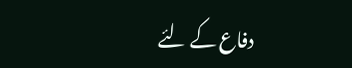دفاع کے لئے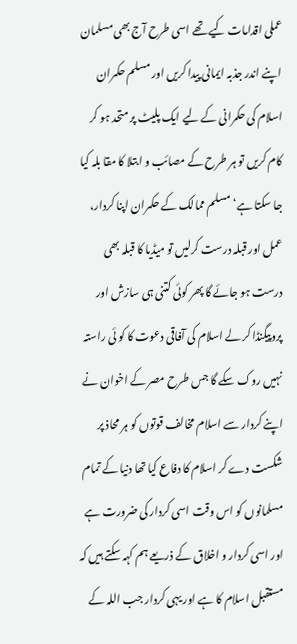عملی اقدامات کیے تھے اسی طرح آج بھی مسلمان اپنے اندر جذبہ ایمانی پیدا کریں اور مسلم حکمران اسلام کی حکمرانی کے لیے ایک پلیٹ پر متحد ہو کر کام کریں تو ہر طرح کے مصائب و ابتلا کا مقا بلہ کیا جا سکتا ہے‘ مسلم ممالک کے حکمران اپنا کردار، عمل اور قبلہ درست کرلیں تو میڈیا کا قبلہ بھی درست ہو جائے گا پھر کوئی کتنی ہی سازش اور پروپیگنڈا کر لے اسلام کی آفاقی دعوت کا کو ئی راستہ نہیں روک سکے گا جس طرح مصر کے اخوان نے اپنے کردار سے اسلام مخالف قوتوں کو ہر محاذ پر شکست دے کر اسلام کا دفاع کیا تھا دنیا کے تمام مسلمانوں کو اس وقت اسی کردار کی ضرورت ہے اور اسی کردار و اخلاق کے ذریعے ہم کہہ سکتے ہیں کہ مستقبل اسلام کا ہے اور یہی کردار جب اللہ کے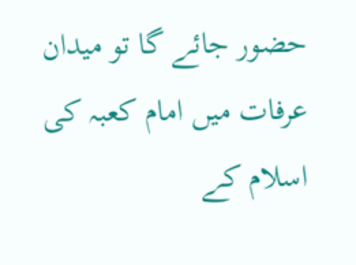حضور جائے گا تو میدان عرفات میں امام کعبہ کی اسلام کے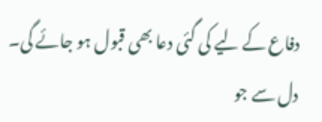دفاع کے لیے کی گئی دعا بھی قبول ہو جائے گی۔
دل سے جو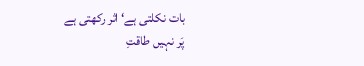بات نکلتی ہے‘ اثر رکھتی ہے
پَر نہیں طاقتِ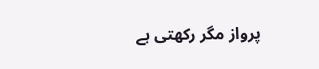پرواز مگر رکھتی ہے